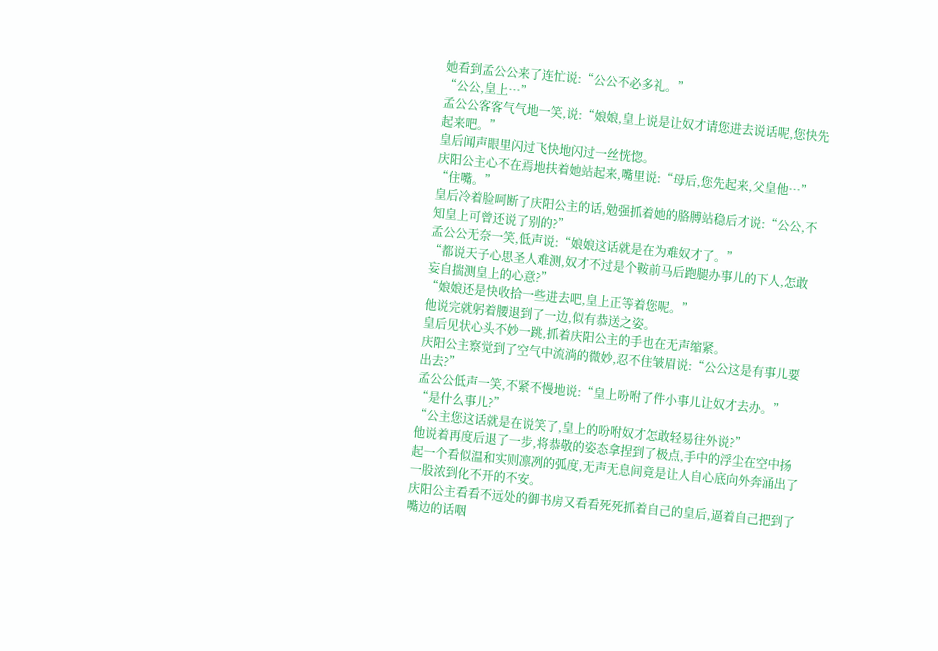她看到孟公公来了连忙说:“公公不必多礼。”
“公公,皇上…”
孟公公客客气气地一笑,说:“娘娘,皇上说是让奴才请您进去说话呢,您快先起来吧。”
皇后闻声眼里闪过飞快地闪过一丝恍惚。
庆阳公主心不在焉地扶着她站起来,嘴里说:“母后,您先起来,父皇他…”
“住嘴。”
皇后冷着脸呵断了庆阳公主的话,勉强抓着她的胳膊站稳后才说:“公公,不知皇上可曾还说了别的?”
孟公公无奈一笑,低声说:“娘娘这话就是在为难奴才了。”
“都说天子心思圣人难测,奴才不过是个鞍前马后跑腿办事儿的下人,怎敢妄自揣测皇上的心意?”
“娘娘还是快收拾一些进去吧,皇上正等着您呢。”
他说完就躬着腰退到了一边,似有恭送之姿。
皇后见状心头不妙一跳,抓着庆阳公主的手也在无声缩紧。
庆阳公主察觉到了空气中流淌的微妙,忍不住皱眉说:“公公这是有事儿要出去?”
孟公公低声一笑,不紧不慢地说:“皇上吩咐了件小事儿让奴才去办。”
“是什么事儿?”
“公主您这话就是在说笑了,皇上的吩咐奴才怎敢轻易往外说?”
他说着再度后退了一步,将恭敬的姿态拿捏到了极点,手中的浮尘在空中扬起一个看似温和实则凛冽的弧度,无声无息间竟是让人自心底向外奔涌出了一股浓到化不开的不安。
庆阳公主看看不远处的御书房又看看死死抓着自己的皇后,逼着自己把到了嘴边的话咽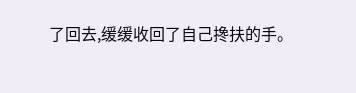了回去,缓缓收回了自己搀扶的手。